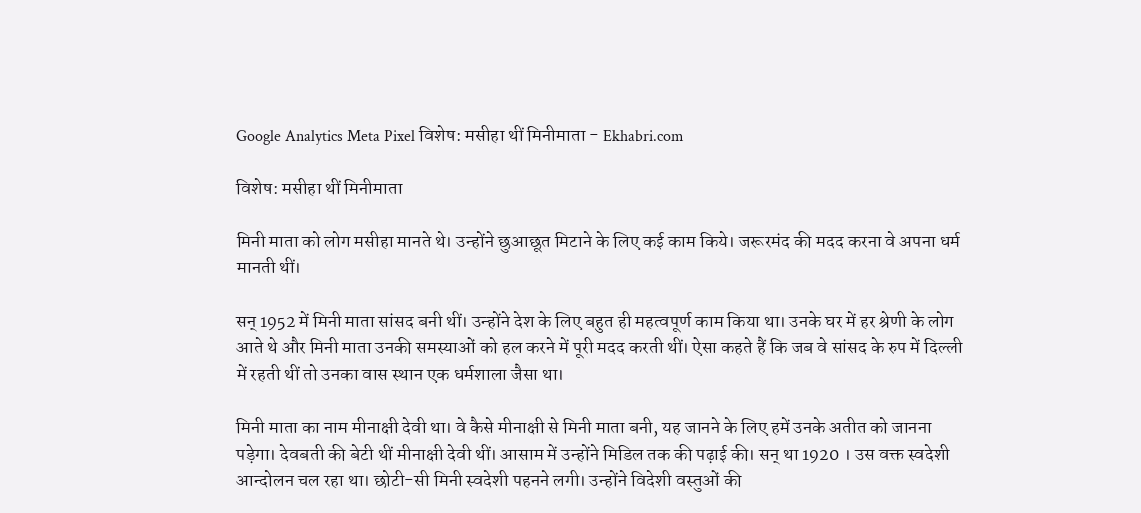Google Analytics Meta Pixel विशेष: मसीहा थीं मिनीमाता - Ekhabri.com

विशेष: मसीहा थीं मिनीमाता

मिनी माता को लोग मसीहा मानते थे। उन्होंने छुआछूत मिटाने के लिए कई काम किये। जरूरमंद की मदद करना वे अपना धर्म मानती थीं।

सन् 1952 में मिनी माता सांसद बनी थीं। उन्होंने देश के लिए बहुत ही महत्वपूर्ण काम किया था। उनके घर में हर श्रेणी के लोग आते थे और मिनी माता उनकी समस्याओं को हल करने में पूरी मदद करती थीं। ऐसा कहते हैं कि जब वे सांसद के रुप में दिल्ली में रहती थीं तो उनका वास स्थान एक धर्मशाला जैसा था।

मिनी माता का नाम मीनाक्षी देवी था। वे कैसे मीनाक्षी से मिनी माता बनी, यह जानने के लिए हमें उनके अतीत को जानना पड़ेगा। देवबती की बेटी थीं मीनाक्षी देवी थीं। आसाम में उन्होंने मिडिल तक की पढ़ाई की। सन् था 1920 । उस वक्त स्वदेशी आन्दोलन चल रहा था। छोटी-सी मिनी स्वदेशी पहनने लगी। उन्होंने विदेशी वस्तुओं की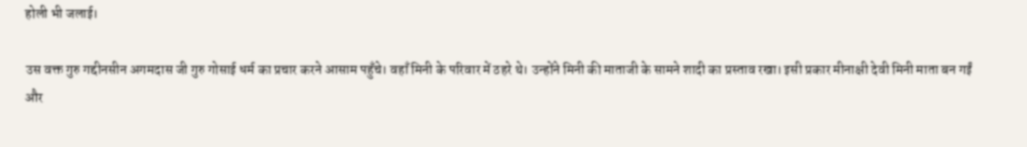होली भी जलाई।

उस वक्त गुरु गद्दीनसीन अगमदास जी गुरु गोसाई धर्म का प्रचार करने आसाम पहुँचे। वहाँ मिनी के परिवार में ठहरे थे। उन्होंने मिनी की माताजी के सामने शादी का प्रस्ताव रखा। इसी प्रकार मीनाक्षी देवी मिनी माता बन गईं और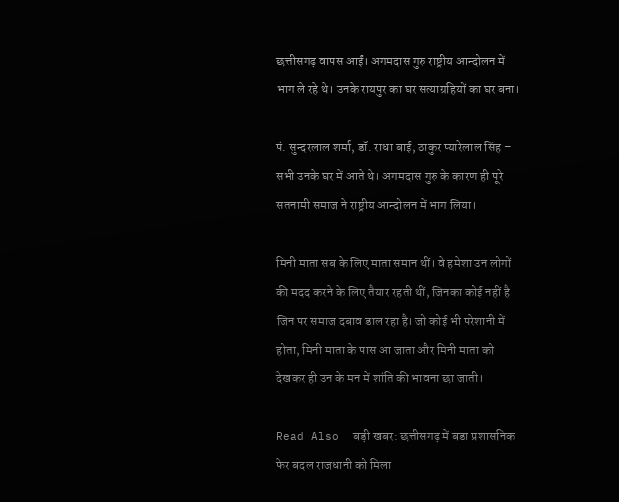छत्तीसगढ़ वापस आईं। अगमदास गुरु राष्ट्रीय आन्दोलन में भाग ले रहे थे। उनके रायपुर का घर सत्याग्रहियों का घर बना।

पं. सुन्दरलाल शर्मा, डॉ. राधा बाई, ठाकुर प्यारेलाल सिंह – सभी उनके घर में आते थे। अगमदास गुरु के कारण ही पूरे सतनामी समाज ने राष्ट्रीय आन्दोलन में भाग लिया।

मिनी माता सब के लिए माता समान थीं। वे हमेशा उन लोगों की मदद करने के लिए तैयार रहती थीं, जिनका कोई नहीं है जिन पर समाज दबाव डाल रहा है। जो कोई भी परेशानी में होता, मिनी माता के पास आ जाता और मिनी माता को देखकर ही उन के मन में शांति की भावना छा जाती।

Read Also  बड़ी खबर: छत्तीसगढ़ में बडा प्रशासनिक फेर बदल राजधानी को मिला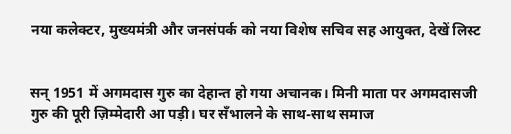नया कलेक्टर, मुख्यमंत्री और जनसंपर्क को नया विशेष सचिव सह आयुक्त, देखें लिस्ट


सन् 1951 में अगमदास गुरु का देहान्त हो गया अचानक। मिनी माता पर अगमदासजी गुरु की पूरी ज़िम्मेदारी आ पड़ी। घर सँभालने के साथ-साथ समाज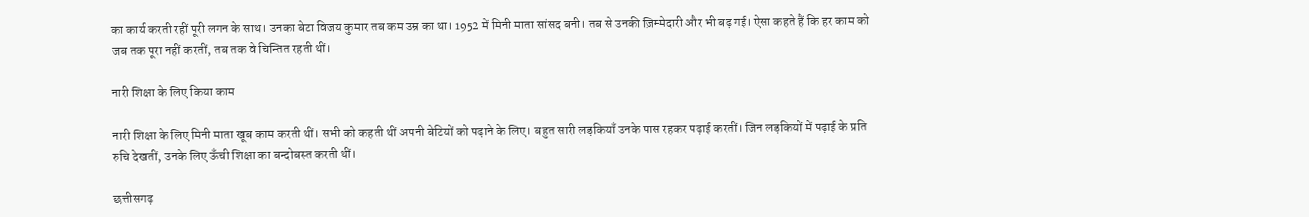का कार्य करती रहीं पूरी लगन के साथ। उनका बेटा विजय कुमार तब कम उम्र का था। 1952 में मिनी माता सांसद बनी। तब से उनकी ज़िम्मेदारी और भी बढ़ गई। ऐसा कहते हैं कि हर काम को जब तक पूरा नहीं करतीं, तब तक वे चिन्तित रहती थीं।

नारी शिक्षा के लिए किया काम

नारी शिक्षा के लिए मिनी माता खूब काम करती थीं। सभी को कहती थीं अपनी बेटियों को पढ़ाने के लिए। बहुत सारी लड़कियाँ उनके पास रहकर पढ़ाई करतीं। जिन लड़कियों में पढ़ाई के प्रति रुचि देखतीं, उनके लिए ऊँची शिक्षा का बन्दोबस्त करती थीं।

छत्तीसगढ़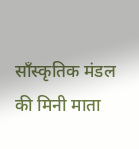साँस्कृतिक मंडल की मिनी माता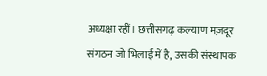अध्यक्षा रहीं। छत्तीसगढ़ कल्याण मज़दूर संगठन जो भिलाई में है, उसकी संस्थापक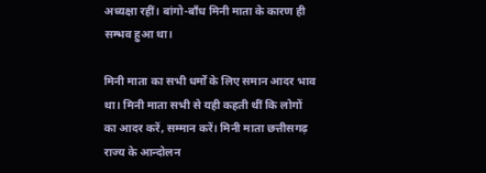अध्यक्षा रहीं। बांगो-बाँध मिनी माता के कारण ही सम्भव हुआ था।

मिनी माता का सभी धर्मों के लिए समान आदर भाव था। मिनी माता सभी से यही कहती थीं कि लोगों का आदर करें, सम्मान करें। मिनी माता छत्तीसगढ़ राज्य के आन्दोलन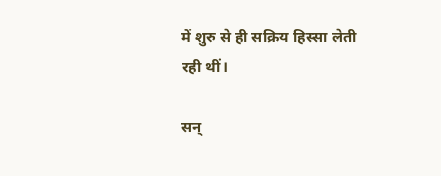में शुरु से ही सक्रिय हिस्सा लेती रही थीं।

सन्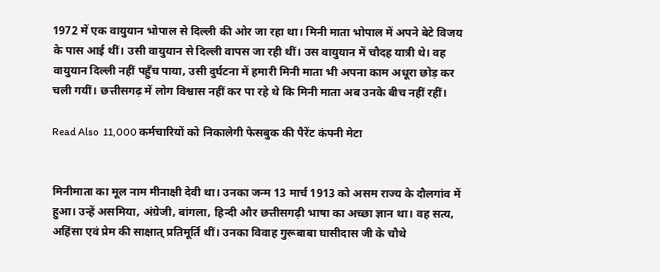1972 में एक वायुयान भोपाल से दिल्ली की ओर जा रहा था। मिनी माता भोपाल में अपने बेटे विजय के पास आई थीं। उसी वायुयान से दिल्ली वापस जा रही थीं। उस वायुयान में चौदह यात्री थे। वह वायुयान दिल्ली नहीं पहुँच पाया, उसी दुर्घटना में हमारी मिनी माता भी अपना काम अधूरा छोड़ कर चली गयीं। छत्तीसगढ़ में लोग विश्वास नहीं कर पा रहे थे कि मिनी माता अब उनके बीच नहीं रहीं।

Read Also  11,000 कर्मचारियों को निकालेगी फेसबुक की पैरेंट कंपनी मेटा


मिनीमाता का मूल नाम मीनाक्षी देवी था। उनका जन्म 13 मार्च 1913 को असम राज्य के दौलगांव में हुआ। उन्हें असमिया, अंग्रेजी, बांगला, हिन्दी और छत्तीसगढ़ी भाषा का अच्छा ज्ञान था। वह सत्य, अहिंसा एवं प्रेम की साक्षात् प्रतिमूर्ति थीं। उनका विवाह गुरूबाबा घासीदास जी के चौथे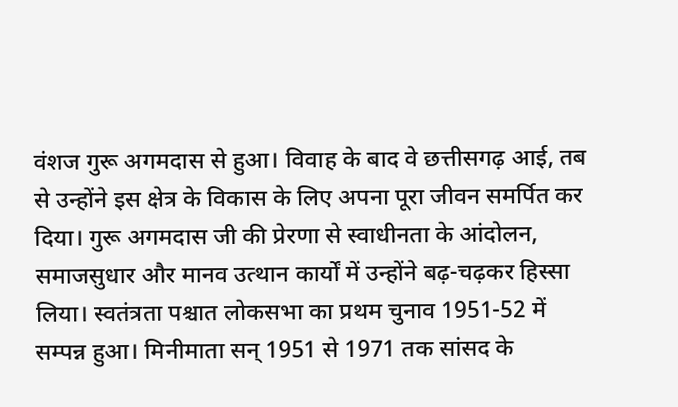वंशज गुरू अगमदास से हुआ। विवाह के बाद वे छत्तीसगढ़ आई, तब से उन्होंने इस क्षेत्र के विकास के लिए अपना पूरा जीवन समर्पित कर दिया। गुरू अगमदास जी की प्रेरणा से स्वाधीनता के आंदोलन, समाजसुधार और मानव उत्थान कार्यों में उन्होंने बढ़-चढ़कर हिस्सा लिया। स्वतंत्रता पश्चात लोकसभा का प्रथम चुनाव 1951-52 में सम्पन्न हुआ। मिनीमाता सन् 1951 से 1971 तक सांसद के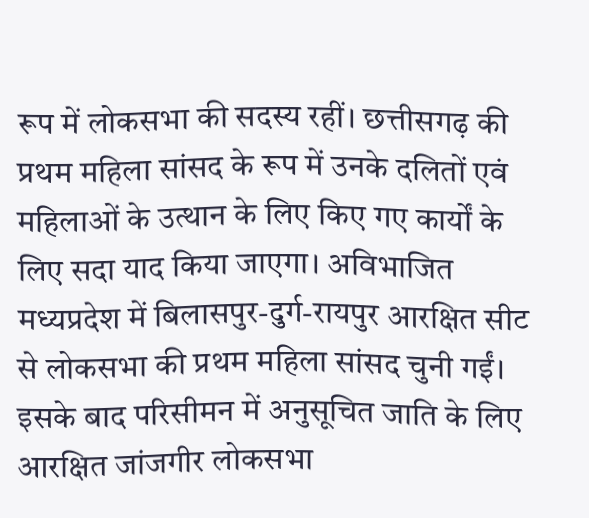रूप में लोकसभा की सदस्य रहीं। छत्तीसगढ़ की प्रथम महिला सांसद के रूप में उनके दलितों एवं महिलाओं के उत्थान के लिए किए गए कार्यों के लिए सदा याद किया जाएगा। अविभाजित मध्यप्रदेश में बिलासपुर-दुर्ग-रायपुर आरक्षित सीट से लोकसभा की प्रथम महिला सांसद चुनी गईं। इसके बाद परिसीमन में अनुसूचित जाति के लिए आरक्षित जांजगीर लोकसभा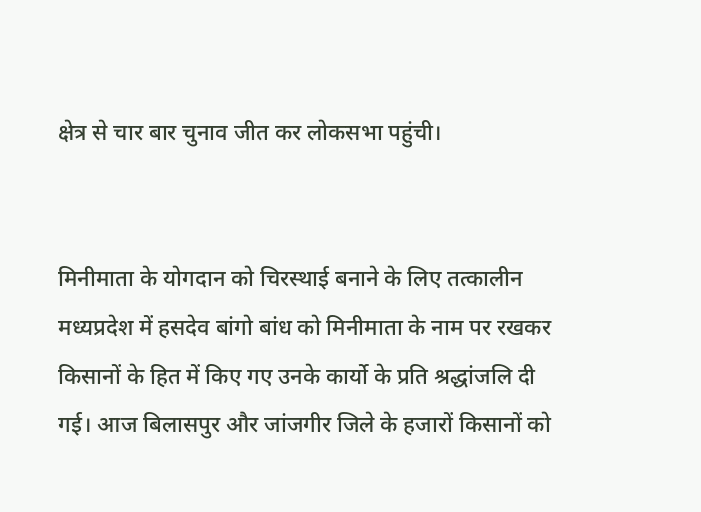क्षेत्र से चार बार चुनाव जीत कर लोकसभा पहुंची।


मिनीमाता के योगदान को चिरस्थाई बनाने के लिए तत्कालीन मध्यप्रदेश में हसदेव बांगो बांध को मिनीमाता के नाम पर रखकर किसानों के हित में किए गए उनके कार्यो के प्रति श्रद्धांजलि दी गई। आज बिलासपुर और जांजगीर जिले के हजारों किसानों को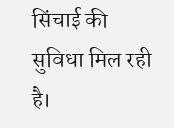सिंचाई की सुविधा मिल रही है।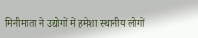मिनीमाता ने उद्योगों में हमेशा स्थानीय लोगों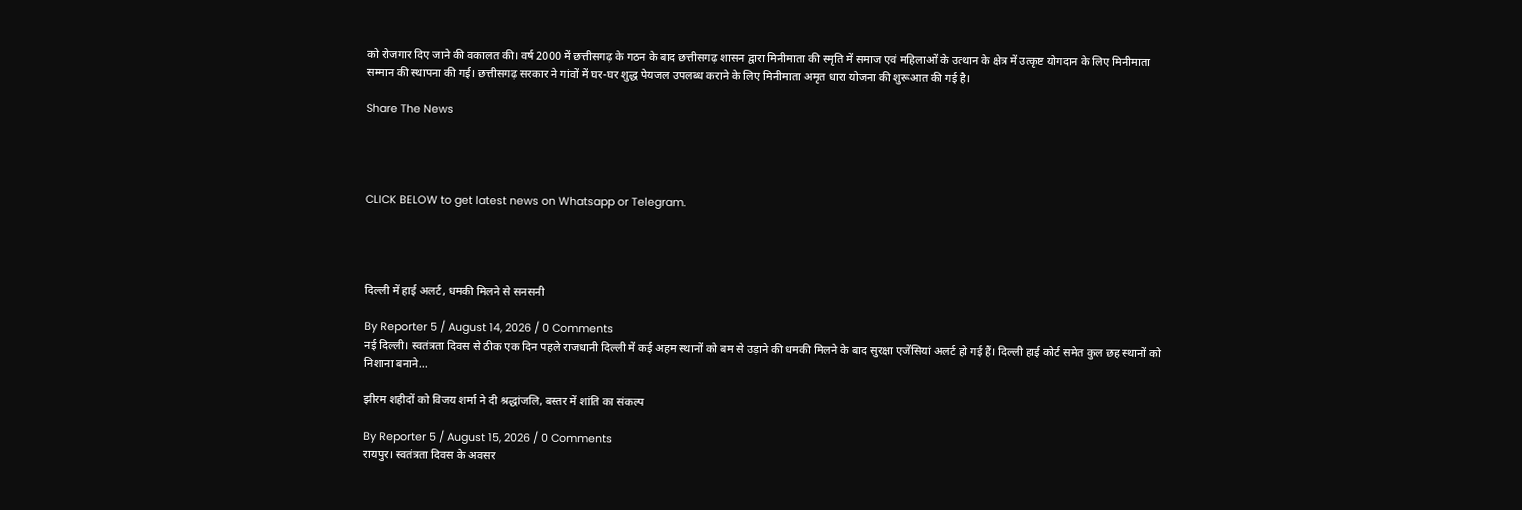को रोजगार दिए जाने की वकालत की। वर्ष 2000 में छत्तीसगढ़ के गठन के बाद छत्तीसगढ़ शासन द्वारा मिनीमाता की स्मृति में समाज एवं महिलाओं के उत्थान के क्षेत्र में उत्कृष्ट योगदान के लिए मिनीमाता सम्मान की स्थापना की गई। छत्तीसगढ़ सरकार ने गांवों में घर-घर शुद्ध पेयजल उपलब्ध कराने के लिए मिनीमाता अमृत धारा योजना की शुरूआत की गई है।

Share The News




CLICK BELOW to get latest news on Whatsapp or Telegram.




दिल्ली में हाई अलर्ट, धमकी मिलने से सनसनी

By Reporter 5 / August 14, 2026 / 0 Comments
नई दिल्ली। स्वतंत्रता दिवस से ठीक एक दिन पहले राजधानी दिल्ली में कई अहम स्थानों को बम से उड़ाने की धमकी मिलने के बाद सुरक्षा एजेंसियां अलर्ट हो गई हैं। दिल्ली हाई कोर्ट समेत कुल छह स्थानों को निशाना बनाने...

झीरम शहीदों को विजय शर्मा ने दी श्रद्धांजलि, बस्तर में शांति का संकल्प

By Reporter 5 / August 15, 2026 / 0 Comments
रायपुर। स्वतंत्रता दिवस के अवसर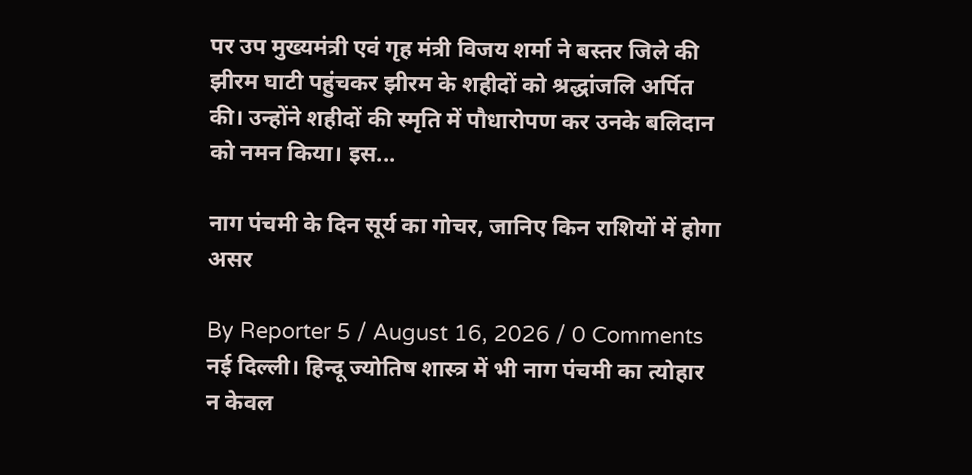पर उप मुख्यमंत्री एवं गृह मंत्री विजय शर्मा ने बस्तर जिले की झीरम घाटी पहुंचकर झीरम के शहीदों को श्रद्धांजलि अर्पित की। उन्होंने शहीदों की स्मृति में पौधारोपण कर उनके बलिदान को नमन किया। इस...

नाग पंचमी के दिन सूर्य का गोचर, जानिए किन राशियों में होगा असर

By Reporter 5 / August 16, 2026 / 0 Comments
नई दिल्ली। हिन्दू ज्योतिष शास्त्र में भी नाग पंचमी का त्योहार न केवल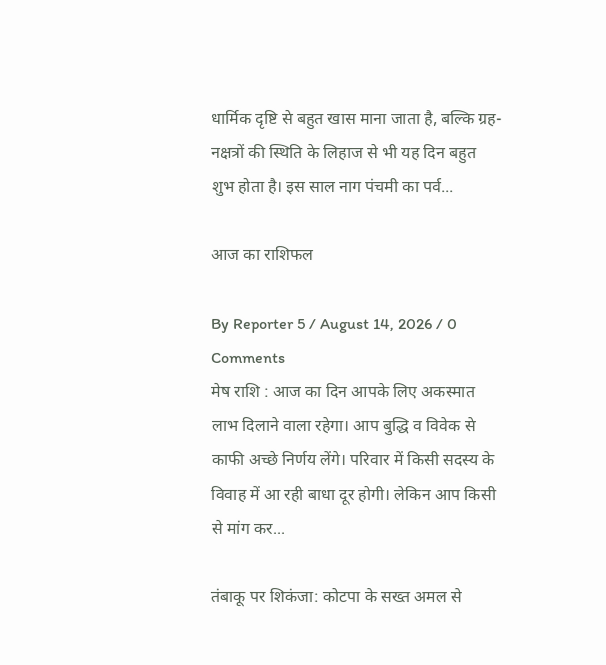धार्मिक दृष्टि से बहुत खास माना जाता है, बल्कि ग्रह-नक्षत्रों की स्थिति के लिहाज से भी यह दिन बहुत शुभ होता है। इस साल नाग पंचमी का पर्व...

आज का राशिफल

By Reporter 5 / August 14, 2026 / 0 Comments
मेष राशि : आज का दिन आपके लिए अकस्मात लाभ दिलाने वाला रहेगा। आप बुद्धि व विवेक से काफी अच्छे निर्णय लेंगे। परिवार में किसी सदस्य के विवाह में आ रही बाधा दूर होगी। लेकिन आप किसी से मांग कर...

तंबाकू पर शिकंजा: कोटपा के सख्त अमल से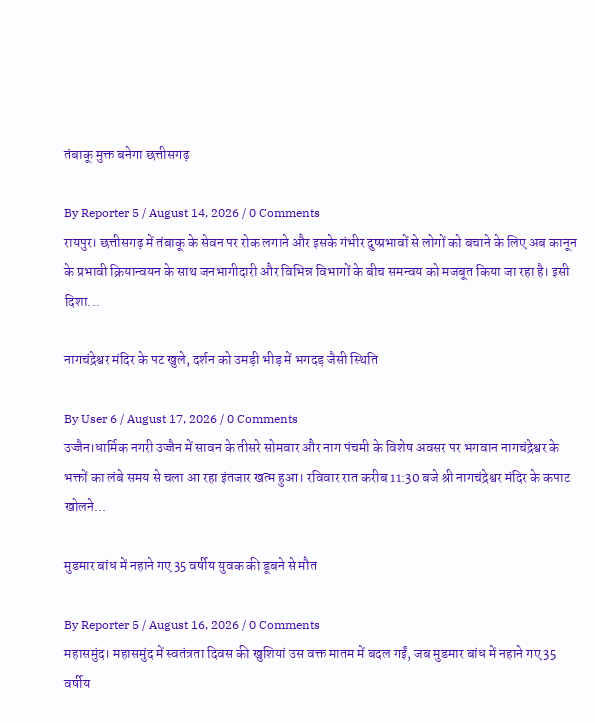तंबाकू मुक्त बनेगा छत्तीसगढ़

By Reporter 5 / August 14, 2026 / 0 Comments
रायपुर। छत्तीसगढ़ में तंबाकू के सेवन पर रोक लगाने और इसके गंभीर दुष्प्रभावों से लोगों को बचाने के लिए अब कानून के प्रभावी क्रियान्वयन के साथ जनभागीदारी और विभिन्न विभागों के बीच समन्वय को मजबूत किया जा रहा है। इसी दिशा...

नागचंद्रेश्वर मंदिर के पट खुले, दर्शन को उमड़ी भीड़ में भगदड़ जैसी स्थिति

By User 6 / August 17, 2026 / 0 Comments
उज्जैन।धार्मिक नगरी उज्जैन में सावन के तीसरे सोमवार और नाग पंचमी के विशेष अवसर पर भगवान नागचंद्रेश्वर के भक्तों का लंबे समय से चला आ रहा इंतजार खत्म हुआ। रविवार रात करीब 11:30 बजे श्री नागचंद्रेश्वर मंदिर के कपाट खोलने...

मुडमार बांध में नहाने गए 35 वर्षीय युवक की डूबने से मौत

By Reporter 5 / August 16, 2026 / 0 Comments
महासमुंद। महासमुंद में स्वतंत्रता दिवस की खुशियां उस वक्त मातम में बदल गईं, जब मुडमार बांध में नहाने गए 35 वर्षीय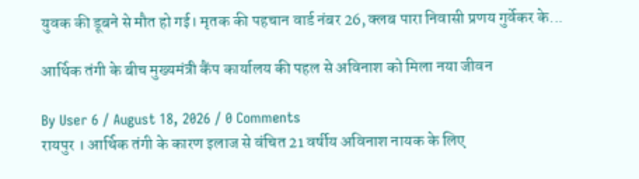युवक की डूबने से मौत हो गई। मृतक की पहचान वार्ड नंबर 26, क्लब पारा निवासी प्रणय गुर्वेकर के...

आर्थिक तंगी के बीच मुख्यमंत्री कैंप कार्यालय की पहल से अविनाश को मिला नया जीवन

By User 6 / August 18, 2026 / 0 Comments
रायपुर । आर्थिक तंगी के कारण इलाज से वंचित 21 वर्षीय अविनाश नायक के लिए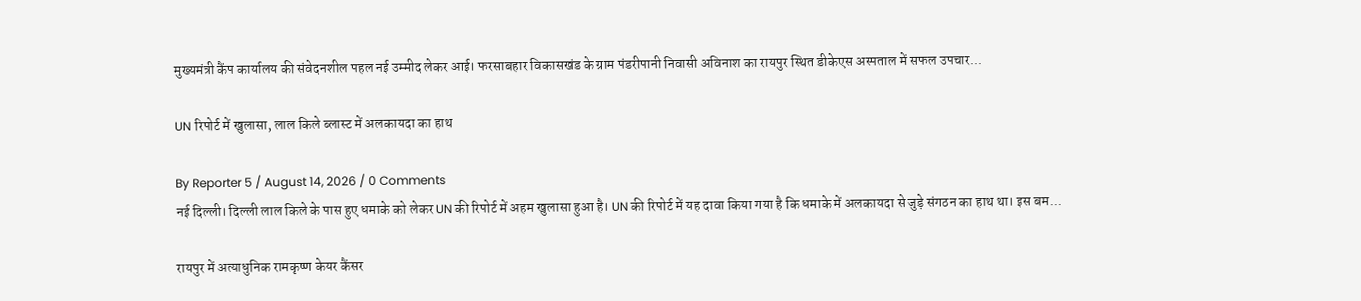मुख्यमंत्री कैंप कार्यालय की संवेदनशील पहल नई उम्मीद लेकर आई। फरसाबहार विकासखंड के ग्राम पंडरीपानी निवासी अविनाश का रायपुर स्थित डीकेएस अस्पताल में सफल उपचार...

UN रिपोर्ट में खुलासा, लाल किले ब्लास्ट में अलकायदा का हाथ

By Reporter 5 / August 14, 2026 / 0 Comments
नई दिल्ली। दिल्ली लाल किले के पास हुए धमाके को लेकर UN की रिपोर्ट में अहम खुलासा हुआ है। UN की रिपोर्ट में यह दावा किया गया है कि धमाके में अलकायदा से जुड़े संगठन का हाथ था। इस बम...

रायपुर में अत्याधुनिक रामकृष्ण केयर कैंसर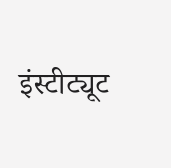इंस्टीट्यूट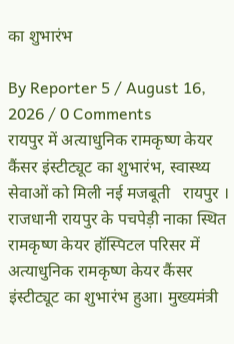का शुभारंभ

By Reporter 5 / August 16, 2026 / 0 Comments
रायपुर में अत्याधुनिक रामकृष्ण केयर कैंसर इंस्टीट्यूट का शुभारंभ, स्वास्थ्य सेवाओं को मिली नई मजबूती   रायपुर । राजधानी रायपुर के पचपेड़ी नाका स्थित रामकृष्ण केयर हॉस्पिटल परिसर में अत्याधुनिक रामकृष्ण केयर कैंसर इंस्टीट्यूट का शुभारंभ हुआ। मुख्यमंत्री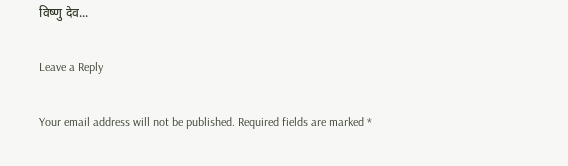विष्णु देव...

Leave a Reply

Your email address will not be published. Required fields are marked *